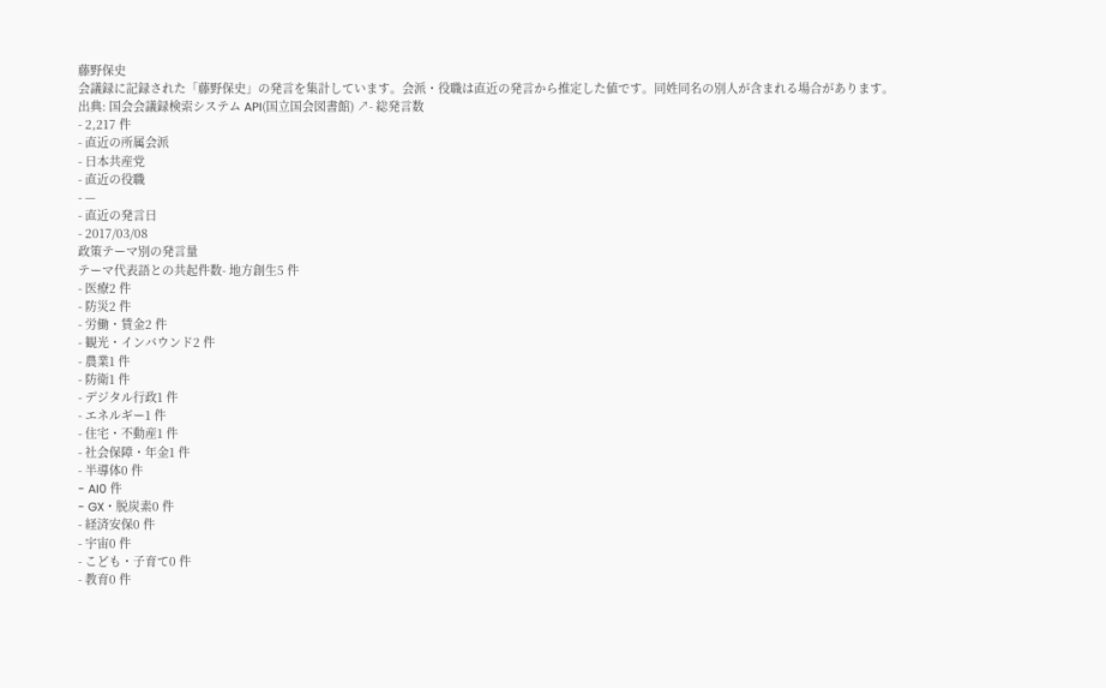藤野保史
会議録に記録された「藤野保史」の発言を集計しています。会派・役職は直近の発言から推定した値です。同姓同名の別人が含まれる場合があります。
出典: 国会会議録検索システム API(国立国会図書館) ↗- 総発言数
- 2,217 件
- 直近の所属会派
- 日本共産党
- 直近の役職
- —
- 直近の発言日
- 2017/03/08
政策テーマ別の発言量
テーマ代表語との共起件数- 地方創生5 件
- 医療2 件
- 防災2 件
- 労働・賃金2 件
- 観光・インバウンド2 件
- 農業1 件
- 防衛1 件
- デジタル行政1 件
- エネルギー1 件
- 住宅・不動産1 件
- 社会保障・年金1 件
- 半導体0 件
- AI0 件
- GX・脱炭素0 件
- 経済安保0 件
- 宇宙0 件
- こども・子育て0 件
- 教育0 件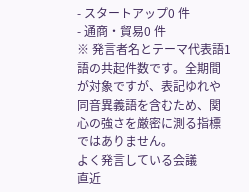- スタートアップ0 件
- 通商・貿易0 件
※ 発言者名とテーマ代表語1語の共起件数です。全期間が対象ですが、表記ゆれや 同音異義語を含むため、関心の強さを厳密に測る指標ではありません。
よく発言している会議
直近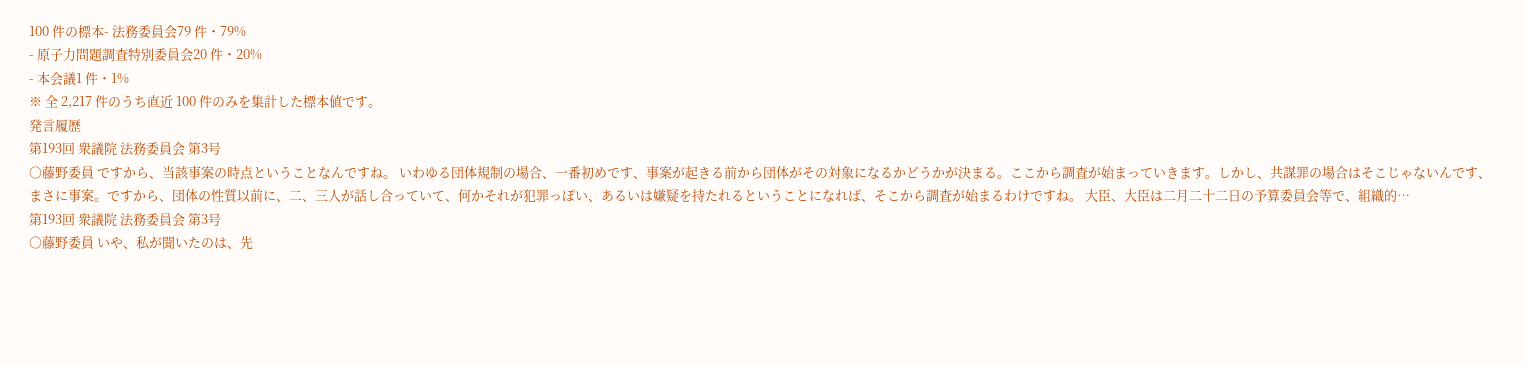100 件の標本- 法務委員会79 件・79%
- 原子力問題調査特別委員会20 件・20%
- 本会議1 件・1%
※ 全 2,217 件のうち直近 100 件のみを集計した標本値です。
発言履歴
第193回 衆議院 法務委員会 第3号
○藤野委員 ですから、当該事案の時点ということなんですね。 いわゆる団体規制の場合、一番初めです、事案が起きる前から団体がその対象になるかどうかが決まる。ここから調査が始まっていきます。しかし、共謀罪の場合はそこじゃないんです、まさに事案。ですから、団体の性質以前に、二、三人が話し合っていて、何かそれが犯罪っぽい、あるいは嫌疑を持たれるということになれば、そこから調査が始まるわけですね。 大臣、大臣は二月二十二日の予算委員会等で、組織的…
第193回 衆議院 法務委員会 第3号
○藤野委員 いや、私が聞いたのは、先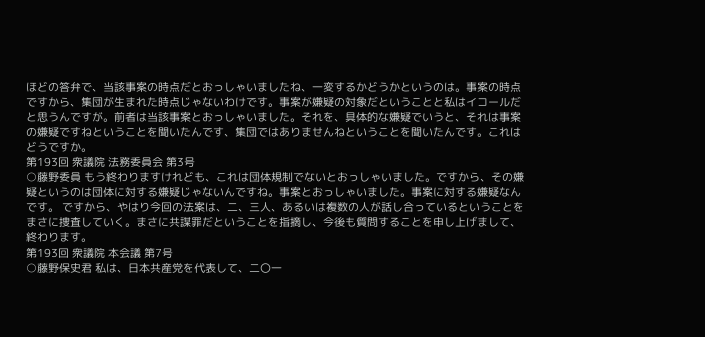ほどの答弁で、当該事案の時点だとおっしゃいましたね、一変するかどうかというのは。事案の時点ですから、集団が生まれた時点じゃないわけです。事案が嫌疑の対象だということと私はイコールだと思うんですが。前者は当該事案とおっしゃいました。それを、具体的な嫌疑でいうと、それは事案の嫌疑ですねということを聞いたんです、集団ではありませんねということを聞いたんです。これはどうですか。
第193回 衆議院 法務委員会 第3号
○藤野委員 もう終わりますけれども、これは団体規制でないとおっしゃいました。ですから、その嫌疑というのは団体に対する嫌疑じゃないんですね。事案とおっしゃいました。事案に対する嫌疑なんです。 ですから、やはり今回の法案は、二、三人、あるいは複数の人が話し合っているということをまさに捜査していく。まさに共謀罪だということを指摘し、今後も質問することを申し上げまして、終わります。
第193回 衆議院 本会議 第7号
○藤野保史君 私は、日本共産党を代表して、二〇一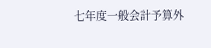七年度一般会計予算外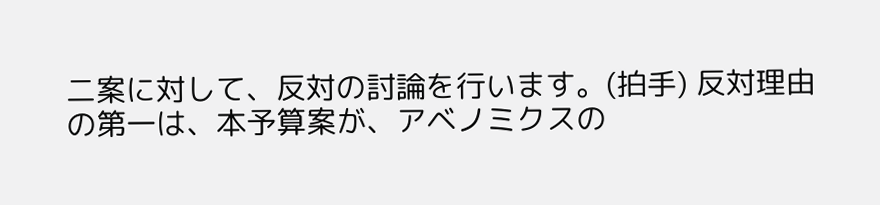二案に対して、反対の討論を行います。(拍手) 反対理由の第一は、本予算案が、アベノミクスの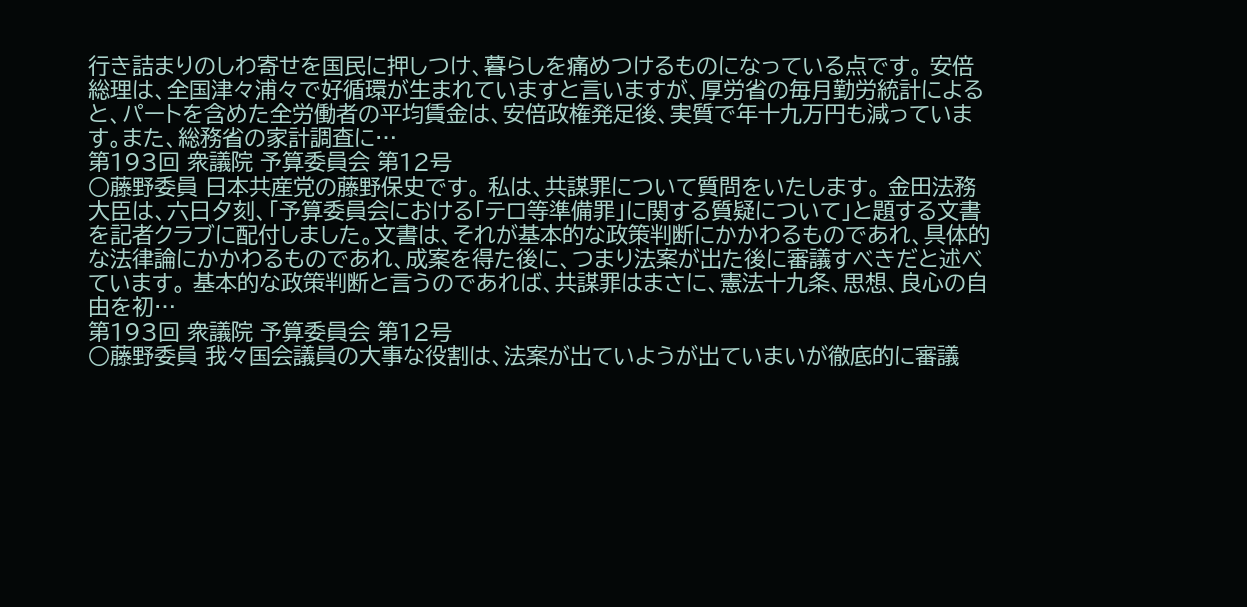行き詰まりのしわ寄せを国民に押しつけ、暮らしを痛めつけるものになっている点です。 安倍総理は、全国津々浦々で好循環が生まれていますと言いますが、厚労省の毎月勤労統計によると、パートを含めた全労働者の平均賃金は、安倍政権発足後、実質で年十九万円も減っています。また、総務省の家計調査に…
第193回 衆議院 予算委員会 第12号
○藤野委員 日本共産党の藤野保史です。 私は、共謀罪について質問をいたします。 金田法務大臣は、六日夕刻、「予算委員会における「テロ等準備罪」に関する質疑について」と題する文書を記者クラブに配付しました。文書は、それが基本的な政策判断にかかわるものであれ、具体的な法律論にかかわるものであれ、成案を得た後に、つまり法案が出た後に審議すべきだと述べています。 基本的な政策判断と言うのであれば、共謀罪はまさに、憲法十九条、思想、良心の自由を初…
第193回 衆議院 予算委員会 第12号
○藤野委員 我々国会議員の大事な役割は、法案が出ていようが出ていまいが徹底的に審議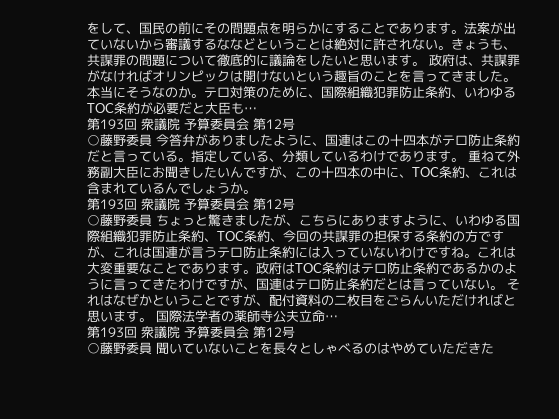をして、国民の前にその問題点を明らかにすることであります。法案が出ていないから審議するななどということは絶対に許されない。きょうも、共謀罪の問題について徹底的に議論をしたいと思います。 政府は、共謀罪がなければオリンピックは開けないという趣旨のことを言ってきました。本当にそうなのか。テロ対策のために、国際組織犯罪防止条約、いわゆるTOC条約が必要だと大臣も…
第193回 衆議院 予算委員会 第12号
○藤野委員 今答弁がありましたように、国連はこの十四本がテロ防止条約だと言っている。指定している、分類しているわけであります。 重ねて外務副大臣にお聞きしたいんですが、この十四本の中に、TOC条約、これは含まれているんでしょうか。
第193回 衆議院 予算委員会 第12号
○藤野委員 ちょっと驚きましたが、こちらにありますように、いわゆる国際組織犯罪防止条約、TOC条約、今回の共謀罪の担保する条約の方ですが、これは国連が言うテロ防止条約には入っていないわけですね。これは大変重要なことであります。政府はTOC条約はテロ防止条約であるかのように言ってきたわけですが、国連はテロ防止条約だとは言っていない。 それはなぜかということですが、配付資料の二枚目をごらんいただければと思います。 国際法学者の薬師寺公夫立命…
第193回 衆議院 予算委員会 第12号
○藤野委員 聞いていないことを長々としゃべるのはやめていただきた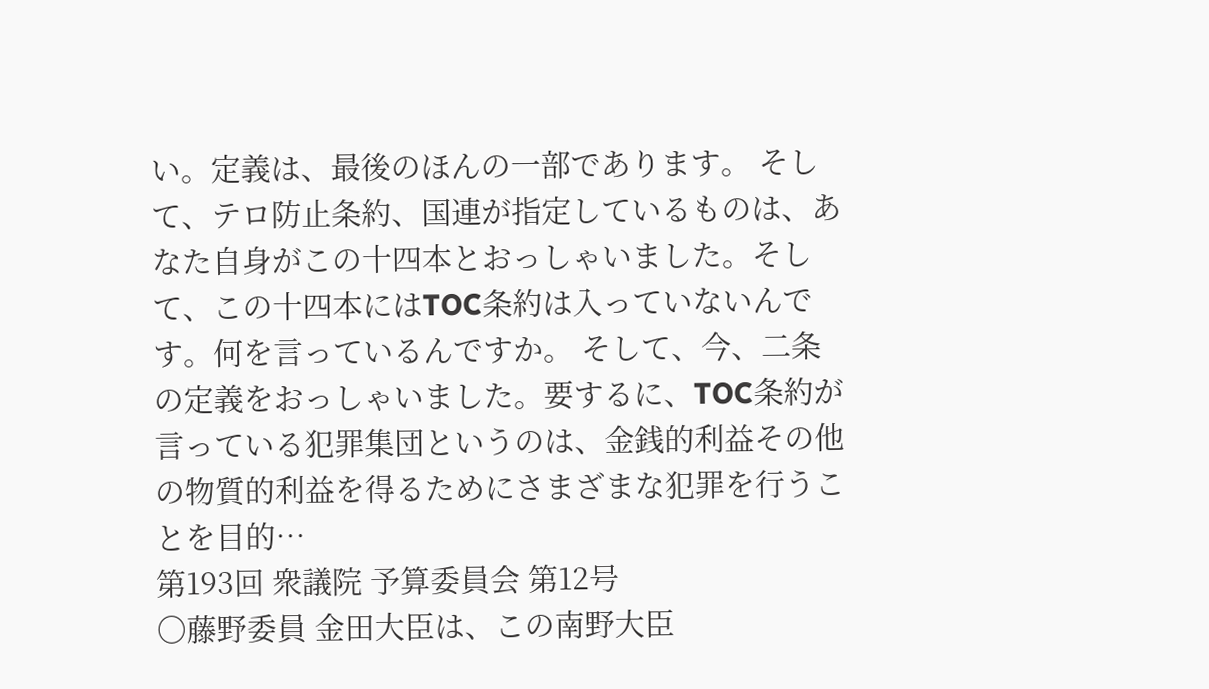い。定義は、最後のほんの一部であります。 そして、テロ防止条約、国連が指定しているものは、あなた自身がこの十四本とおっしゃいました。そして、この十四本にはTOC条約は入っていないんです。何を言っているんですか。 そして、今、二条の定義をおっしゃいました。要するに、TOC条約が言っている犯罪集団というのは、金銭的利益その他の物質的利益を得るためにさまざまな犯罪を行うことを目的…
第193回 衆議院 予算委員会 第12号
○藤野委員 金田大臣は、この南野大臣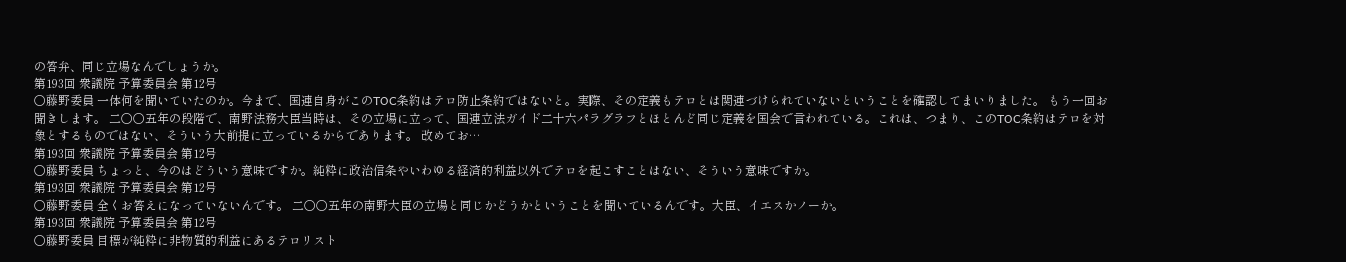の答弁、同じ立場なんでしょうか。
第193回 衆議院 予算委員会 第12号
○藤野委員 一体何を聞いていたのか。今まで、国連自身がこのTOC条約はテロ防止条約ではないと。実際、その定義もテロとは関連づけられていないということを確認してまいりました。 もう一回お聞きします。 二〇〇五年の段階で、南野法務大臣当時は、その立場に立って、国連立法ガイド二十六パラグラフとほとんど同じ定義を国会で言われている。これは、つまり、このTOC条約はテロを対象とするものではない、そういう大前提に立っているからであります。 改めてお…
第193回 衆議院 予算委員会 第12号
○藤野委員 ちょっと、今のはどういう意味ですか。純粋に政治信条やいわゆる経済的利益以外でテロを起こすことはない、そういう意味ですか。
第193回 衆議院 予算委員会 第12号
○藤野委員 全くお答えになっていないんです。 二〇〇五年の南野大臣の立場と同じかどうかということを聞いているんです。大臣、イエスかノーか。
第193回 衆議院 予算委員会 第12号
○藤野委員 目標が純粋に非物質的利益にあるテロリスト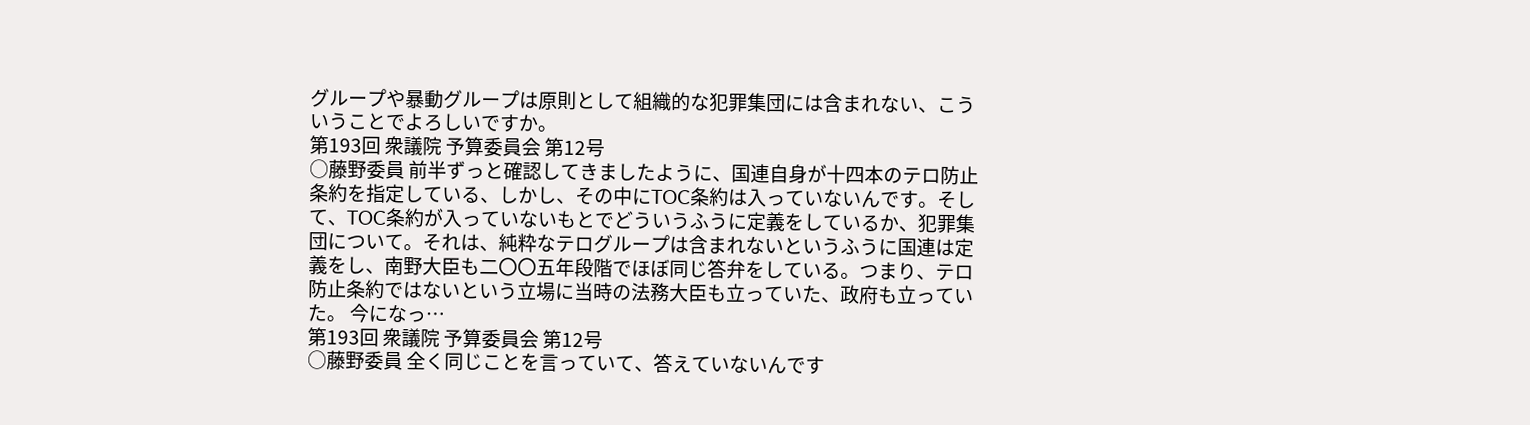グループや暴動グループは原則として組織的な犯罪集団には含まれない、こういうことでよろしいですか。
第193回 衆議院 予算委員会 第12号
○藤野委員 前半ずっと確認してきましたように、国連自身が十四本のテロ防止条約を指定している、しかし、その中にTOC条約は入っていないんです。そして、TOC条約が入っていないもとでどういうふうに定義をしているか、犯罪集団について。それは、純粋なテログループは含まれないというふうに国連は定義をし、南野大臣も二〇〇五年段階でほぼ同じ答弁をしている。つまり、テロ防止条約ではないという立場に当時の法務大臣も立っていた、政府も立っていた。 今になっ…
第193回 衆議院 予算委員会 第12号
○藤野委員 全く同じことを言っていて、答えていないんです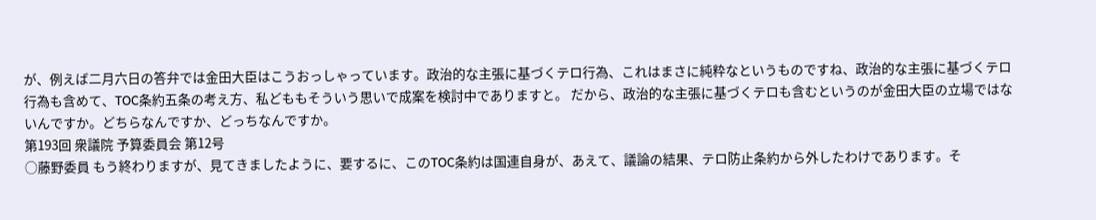が、例えば二月六日の答弁では金田大臣はこうおっしゃっています。政治的な主張に基づくテロ行為、これはまさに純粋なというものですね、政治的な主張に基づくテロ行為も含めて、TOC条約五条の考え方、私どももそういう思いで成案を検討中でありますと。 だから、政治的な主張に基づくテロも含むというのが金田大臣の立場ではないんですか。どちらなんですか、どっちなんですか。
第193回 衆議院 予算委員会 第12号
○藤野委員 もう終わりますが、見てきましたように、要するに、このTOC条約は国連自身が、あえて、議論の結果、テロ防止条約から外したわけであります。そ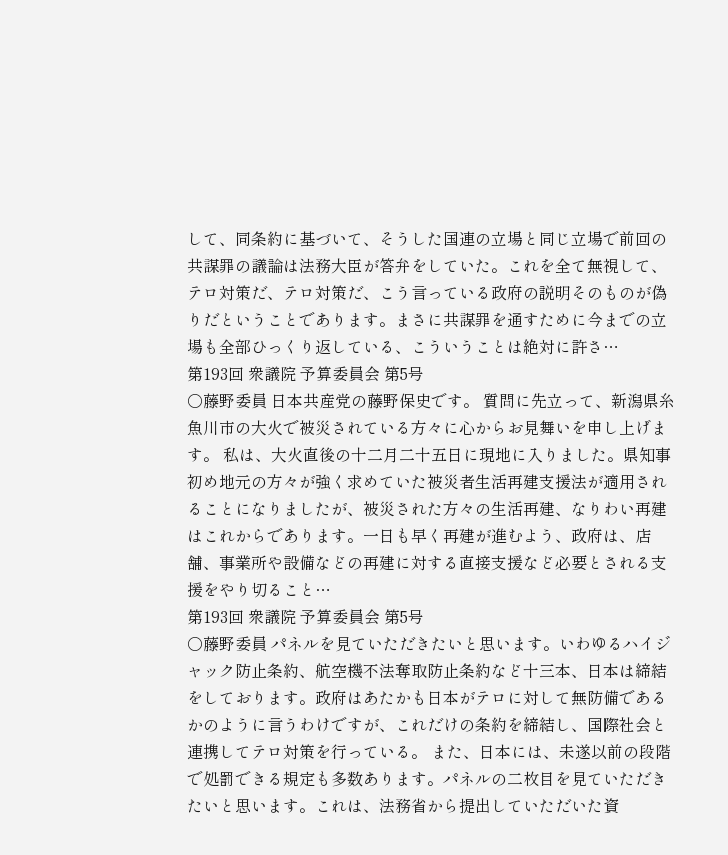して、同条約に基づいて、そうした国連の立場と同じ立場で前回の共謀罪の議論は法務大臣が答弁をしていた。これを全て無視して、テロ対策だ、テロ対策だ、こう言っている政府の説明そのものが偽りだということであります。まさに共謀罪を通すために今までの立場も全部ひっくり返している、こういうことは絶対に許さ…
第193回 衆議院 予算委員会 第5号
○藤野委員 日本共産党の藤野保史です。 質問に先立って、新潟県糸魚川市の大火で被災されている方々に心からお見舞いを申し上げます。 私は、大火直後の十二月二十五日に現地に入りました。県知事初め地元の方々が強く求めていた被災者生活再建支援法が適用されることになりましたが、被災された方々の生活再建、なりわい再建はこれからであります。一日も早く再建が進むよう、政府は、店舗、事業所や設備などの再建に対する直接支援など必要とされる支援をやり切ること…
第193回 衆議院 予算委員会 第5号
○藤野委員 パネルを見ていただきたいと思います。いわゆるハイジャック防止条約、航空機不法奪取防止条約など十三本、日本は締結をしております。政府はあたかも日本がテロに対して無防備であるかのように言うわけですが、これだけの条約を締結し、国際社会と連携してテロ対策を行っている。 また、日本には、未遂以前の段階で処罰できる規定も多数あります。パネルの二枚目を見ていただきたいと思います。これは、法務省から提出していただいた資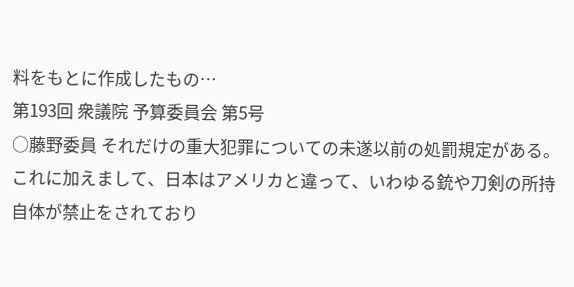料をもとに作成したもの…
第193回 衆議院 予算委員会 第5号
○藤野委員 それだけの重大犯罪についての未遂以前の処罰規定がある。これに加えまして、日本はアメリカと違って、いわゆる銃や刀剣の所持自体が禁止をされており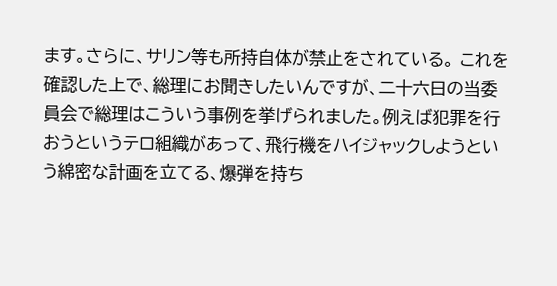ます。さらに、サリン等も所持自体が禁止をされている。 これを確認した上で、総理にお聞きしたいんですが、二十六日の当委員会で総理はこういう事例を挙げられました。例えば犯罪を行おうというテロ組織があって、飛行機をハイジャックしようという綿密な計画を立てる、爆弾を持ち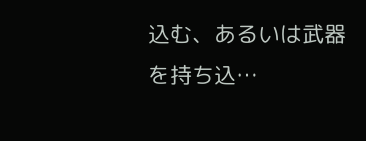込む、あるいは武器を持ち込…